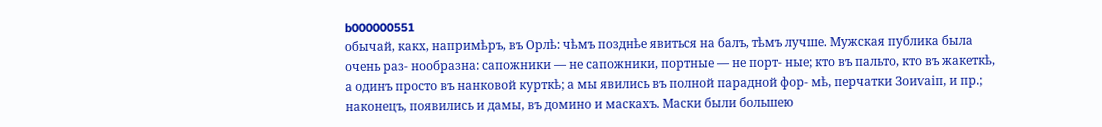b000000551
обычай, какх, напримѣръ, въ Орлѣ: чѣмъ позднѣе явиться на балъ, тѣмъ лучше. Мужская публика была очень раз- нообразна: сапожники — не сапожники, портные — не порт- ные; кто въ пальто, кто въ жакеткѣ, а одинъ просто въ нанковой курткѣ; а мы явились въ полной парадной фор- мѣ, перчатки Зоиѵаіп, и пр.; наконецъ, появились и дамы, въ домино и маскахъ. Маски были большею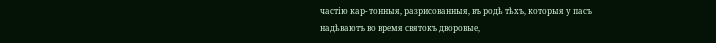частію кар- тонныя, разрисованныя, въ родѣ тѣхъ, которыя у пасъ надѣваютъ во время святокъ дворовые,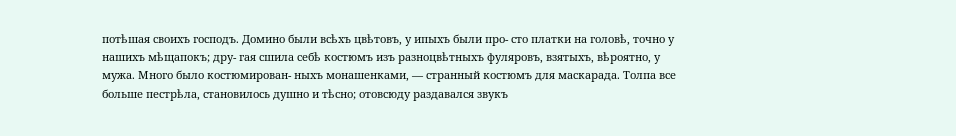потѣшая своихъ господъ. Домино были всѣхъ цвѣтовъ, у ипыхъ были про- сто платки на головѣ, точно у нашихъ мѣщапокъ; дру- гая сшила себѣ костюмъ изъ разноцвѣтныхъ фуляровъ, взятыхъ, вѣроятно, у мужа. Много было костюмирован- ныхъ монашенками, — странный костюмъ для маскарада. Толпа все больше пестрѣла, становилось душно и тѣсно; отовсюду раздавался звукъ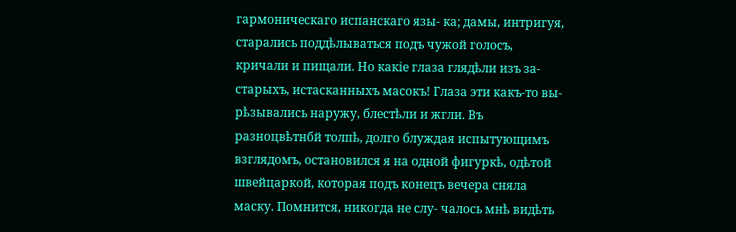гармоническаго испанскаго язы- ка; дамы, интригуя, старались поддѣлываться подъ чужой голосъ, кричали и пищали. Но какіе глаза глядѣли изъ за-старыхъ, истасканныхъ масокъ! Глаза эти какъ-то вы- рѣзывались наружу, блестѣли и жгли. Въ разноцвѣтнбй толпѣ, долго блуждая испытующимъ взглядомъ, остановился я на одной фигуркѣ, одѣтой швейцаркой, которая подъ конецъ вечера сняла маску. Помнится, никогда не слу- чалось мнѣ видѣть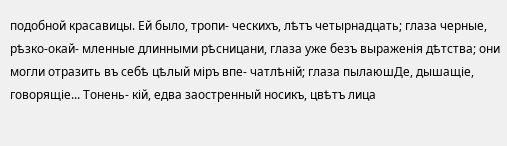подобной красавицы. Ей было, тропи- ческихъ, лѣтъ четырнадцать; глаза черные, рѣзко-окай- мленные длинными рѣсницани, глаза уже безъ выраженія дѣтства; они могли отразить въ себѣ цѣлый міръ впе- чатлѣній; глаза пылаюшДе, дышащіе, говорящіе... Тонень- кій, едва заостренный носикъ, цвѣтъ лица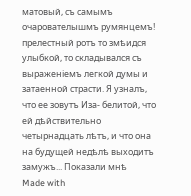матовый, съ самымъ очарователышмъ румянцемъ! прелестный ротъ то змѣидся улыбкой, то складывался съ выраженіемъ легкой думы и затаенной страсти. Я узналъ, что ее зовутъ Иза- белитой, что ей дѣйствительно четырнадцать лѣтъ, и что она на будущей недѣлѣ выходитъ замужъ... Показали мнѣ
Made with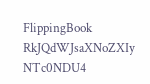FlippingBook
RkJQdWJsaXNoZXIy NTc0NDU4